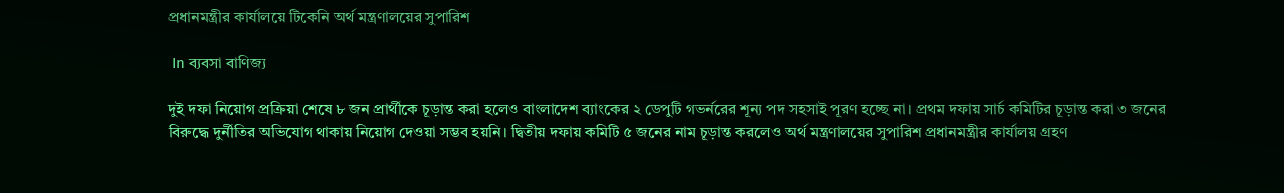প্রধানমন্ত্রীর কার্যালয়ে টিকেনি অর্থ মন্ত্রণালয়ের সুপারিশ

 In ব্যবসা বাণিজ্য

দুই দফা নিয়োগ প্রক্রিয়া শেষে ৮ জন প্রার্থীকে চূড়ান্ত করা হলেও বাংলাদেশ ব্যাংকের ২ ডেপুটি গভর্নরের শূন্য পদ সহসাই পূরণ হচ্ছে না। প্রথম দফায় সার্চ কমিটির চূড়ান্ত করা ৩ জনের বিরুদ্ধে দুর্নীতির অভিযোগ থাকায় নিয়োগ দেওয়া সম্ভব হয়নি। দ্বিতীয় দফায় কমিটি ৫ জনের নাম চূড়ান্ত করলেও অর্থ মন্ত্রণালয়ের সুপারিশ প্রধানমন্ত্রীর কার্যালয় গ্রহণ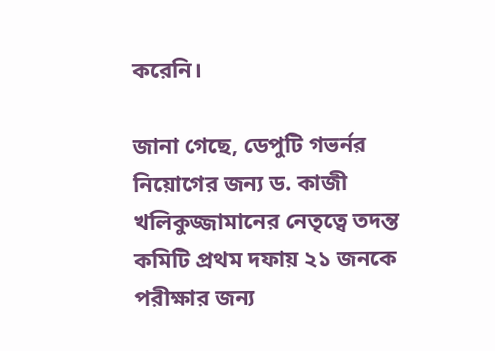করেনি।

জানা গেছে, ডেপুটি গভর্নর নিয়োগের জন্য ড. কাজী খলিকুজ্জামানের নেতৃত্বে তদন্ত কমিটি প্রথম দফায় ২১ জনকে পরীক্ষার জন্য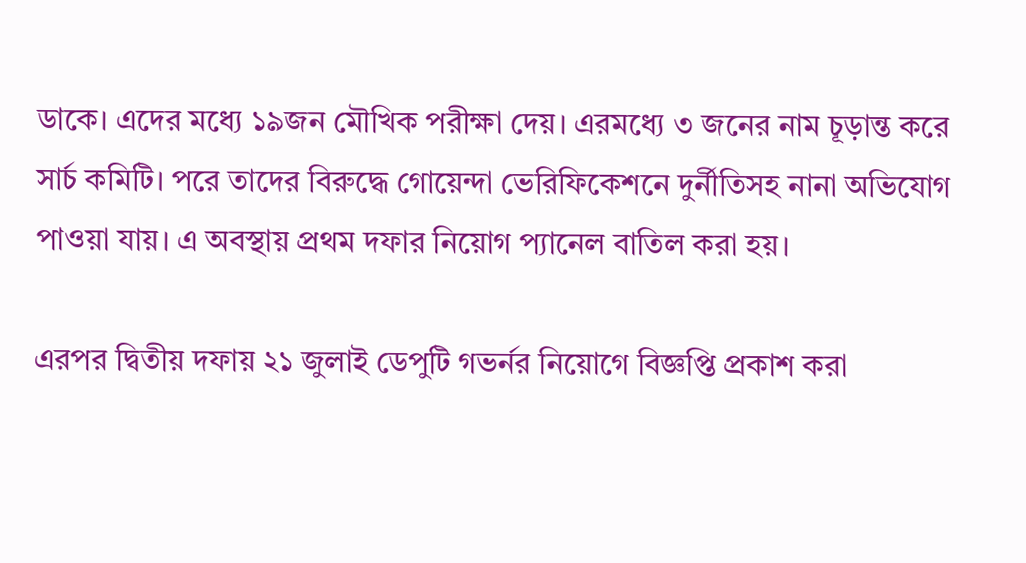ডাকে। এদের মধ্যে ১৯জন মৌখিক পরীক্ষা দেয়। এরমধ্যে ৩ জনের নাম চূড়ান্ত করে সার্চ কমিটি। পরে তাদের বিরুদ্ধে গোয়েন্দা ভেরিফিকেশনে দুর্নীতিসহ নানা অভিযোগ পাওয়া যায়। এ অবস্থায় প্রথম দফার নিয়োগ প্যানেল বাতিল করা হয়।

এরপর দ্বিতীয় দফায় ২১ জুলাই ডেপুটি গভর্নর নিয়োগে বিজ্ঞপ্তি প্রকাশ করা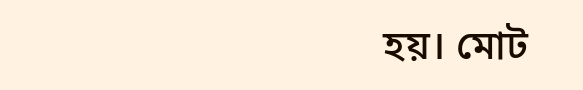হয়। মোট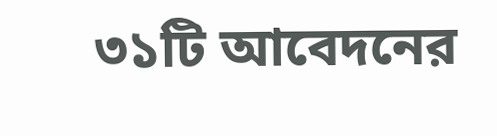৩১টি আবেদনের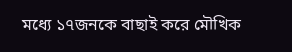মধ্যে ১৭জনকে বাছাই করে মৌখিক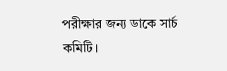পরীক্ষার জন্য ডাকে সার্চ কমিটি।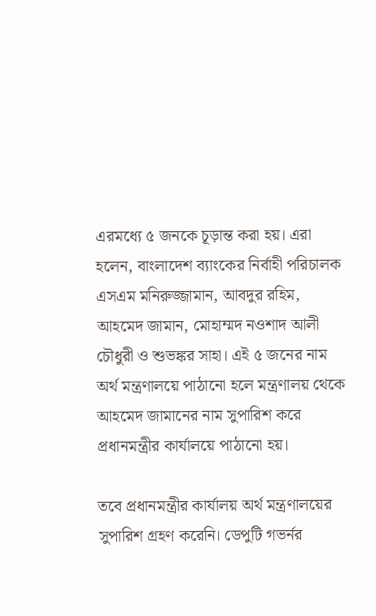এরমধ্যে ৫ জনকে চূড়ান্ত করা হয়। এরা হলেন, বাংলাদেশ ব্যাংকের নির্বাহী পরিচালক এসএম মনিরুজ্জামান, আবদুর রহিম, আহমেদ জামান, মোহাম্মদ নওশাদ আলী চৌধুরী ও শুভঙ্কর সাহা। এই ৫ জনের নাম অর্থ মন্ত্রণালয়ে পাঠানো হলে মন্ত্রণালয় থেকে আহমেদ জামানের নাম সুপারিশ করে প্রধানমন্ত্রীর কার্যালয়ে পাঠানো হয়।

তবে প্রধানমন্ত্রীর কার্যালয় অর্থ মন্ত্রণালয়ের সুপারিশ গ্রহণ করেনি। ডেপুটি গভর্নর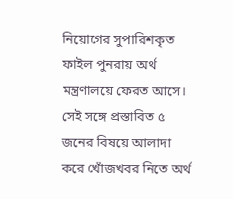নিয়োগের সুপারিশকৃত ফাইল পুনরায় অর্থ মন্ত্রণালয়ে ফেরত আসে। সেই সঙ্গে প্রস্তাবিত ৫ জনের বিষয়ে আলাদা করে খোঁজখবর নিতে অর্থ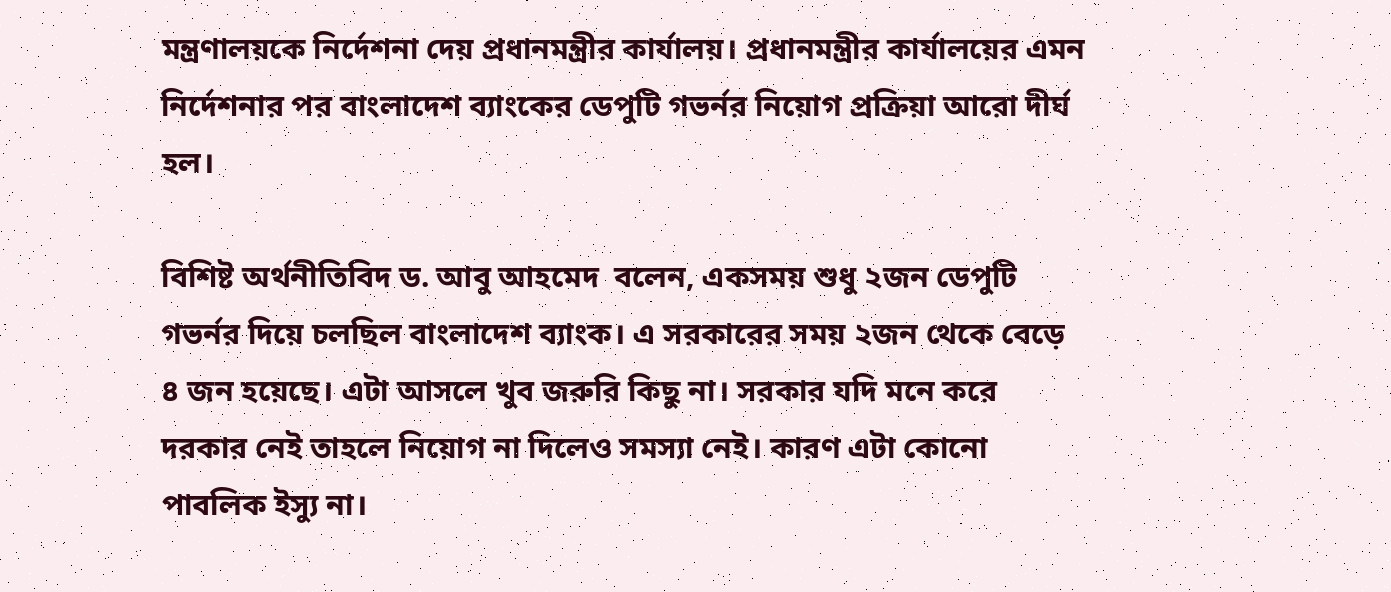মন্ত্রণালয়কে নির্দেশনা দেয় প্রধানমন্ত্রীর কার্যালয়। প্রধানমন্ত্রীর কার্যালয়ের এমন নির্দেশনার পর বাংলাদেশ ব্যাংকের ডেপুটি গভর্নর নিয়োগ প্রক্রিয়া আরো দীর্ঘ হল।

বিশিষ্ট অর্থনীতিবিদ ড. আবু আহমেদ  বলেন, একসময় শুধু ২জন ডেপুটি গভর্নর দিয়ে চলছিল বাংলাদেশ ব্যাংক। এ সরকারের সময় ২জন থেকে বেড়ে ৪ জন হয়েছে। এটা আসলে খুব জরুরি কিছু না। সরকার যদি মনে করে দরকার নেই তাহলে নিয়োগ না দিলেও সমস্যা নেই। কারণ এটা কোনো পাবলিক ইস্যু না।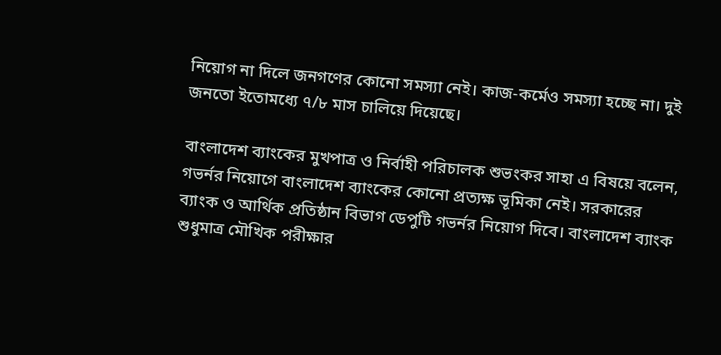নিয়োগ না দিলে জনগণের কোনো সমস্যা নেই। কাজ-কর্মেও সমস্যা হচ্ছে না। দুই জনতো ইতোমধ্যে ৭/৮ মাস চালিয়ে দিয়েছে।

বাংলাদেশ ব্যাংকের মুখপাত্র ও নির্বাহী পরিচালক শুভংকর সাহা এ বিষয়ে বলেন, গভর্নর নিয়োগে বাংলাদেশ ব্যাংকের কোনো প্রত্যক্ষ ভূমিকা নেই। সরকারের ব্যাংক ও আর্থিক প্রতিষ্ঠান বিভাগ ডেপুটি গভর্নর নিয়োগ দিবে। বাংলাদেশ ব্যাংক শুধুমাত্র মৌখিক পরীক্ষার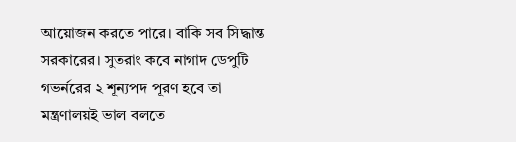আয়োজন করতে পারে। বাকি সব সিদ্ধান্ত সরকারের। সুতরাং কবে নাগাদ ডেপুটি গভর্নরের ২ শূন্যপদ পূরণ হবে তা মন্ত্রণালয়ই ভাল বলতে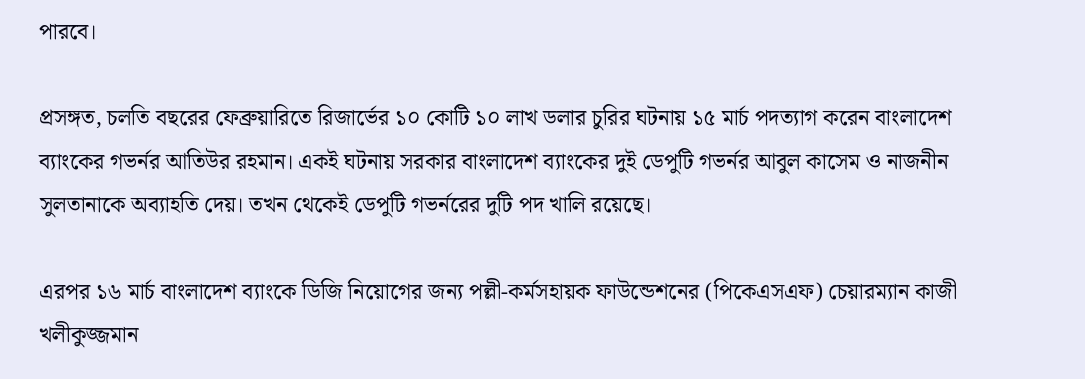পারবে।

প্রসঙ্গত, চলতি বছরের ফেব্রুয়ারিতে রিজার্ভের ১০ কোটি ১০ লাখ ডলার চুরির ঘটনায় ১৫ মার্চ পদত্যাগ করেন বাংলাদেশ ব্যাংকের গভর্নর আতিউর রহমান। একই ঘটনায় সরকার বাংলাদেশ ব্যাংকের দুই ডেপুটি গভর্নর আবুল কাসেম ও নাজনীন সুলতানাকে অব্যাহতি দেয়। তখন থেকেই ডেপুটি গভর্নরের দুটি পদ খালি রয়েছে।

এরপর ১৬ মার্চ বাংলাদেশ ব্যাংকে ডিজি নিয়োগের জন্য পল্লী-কর্মসহায়ক ফাউন্ডেশনের (পিকেএসএফ) চেয়ারম্যান কাজী খলীকুজ্জমান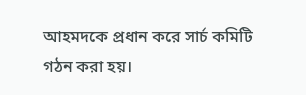আহমদকে প্রধান করে সার্চ কমিটি গঠন করা হয়।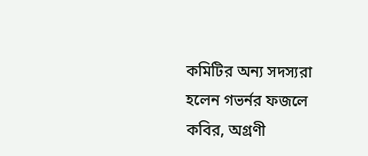কমিটির অন্য সদস্যরা হলেন গভর্নর ফজলে কবির, অগ্রণী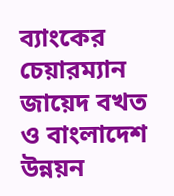ব্যাংকের চেয়ারম্যান জায়েদ বখত ও বাংলাদেশ উন্নয়ন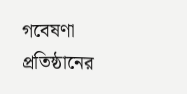গবেষণা প্রতিষ্ঠানের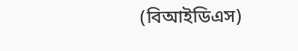(বিআইডিএস)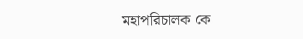মহাপরিচালক কে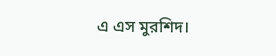এ এস মুরশিদ।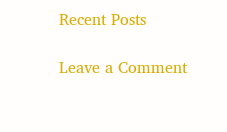Recent Posts

Leave a Comment